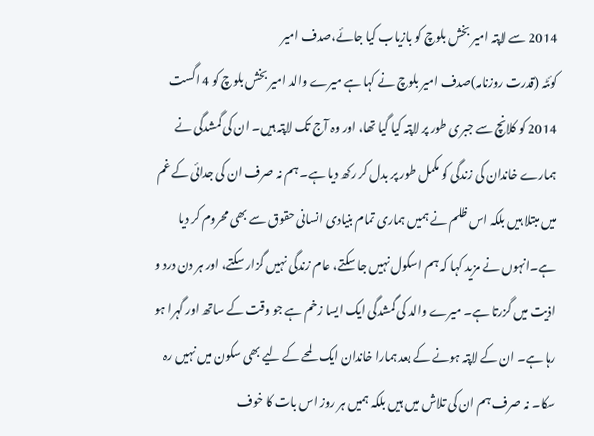2014 سے لاپتہ امیر بخش بلوچ کو بازیاب کیا جائے،صدف امیر
کوئٹہ (قدرت روزنامہ)صدف امیر بلوچ نے کہا ہے میرے والد امیر بخش بلوچ کو 4 اگست 2014 کو کلانچ سے جبری طور پر لاپتہ کیا گیا تھا، اور وہ آج تک لاپتہ ہیں۔ ان کی گمشدگی نے ہمارے خاندان کی زندگی کو مکمل طور پر بدل کر رکھ دیا ہے۔ ہم نہ صرف ان کی جدائی کے غم میں مبتلا ہیں بلکہ اس ظلم نے ہمیں ہماری تمام بنیادی انسانی حقوق سے بھی محروم کر دیا ہے۔انہوں نے مزید کہا کہ ہم اسکول نہیں جا سکتے، عام زندگی نہیں گزار سکتے، اور ہر دن درد و اذیت میں گزرتا ہے۔ میرے والد کی گمشدگی ایک ایسا زخم ہے جو وقت کے ساتھ اور گہرا ہو رہا ہے۔ ان کے لاپتہ ہونے کے بعد ہمارا خاندان ایک لمحے کے لیے بھی سکون میں نہیں رہ سکا۔ نہ صرف ہم ان کی تلاش میں ہیں بلکہ ہمیں ہر روز اس بات کا خوف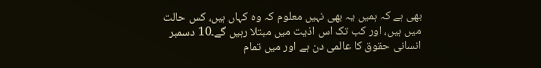بھی ہے کہ ہمیں یہ بھی نہیں معلوم کہ وہ کہاں ہیں، کس حالت میں ہیں، اور کب تک اس اذیت میں مبتلا رہیں گے۔10 دسمبر انسانی حقوق کا عالمی دن ہے اور میں تمام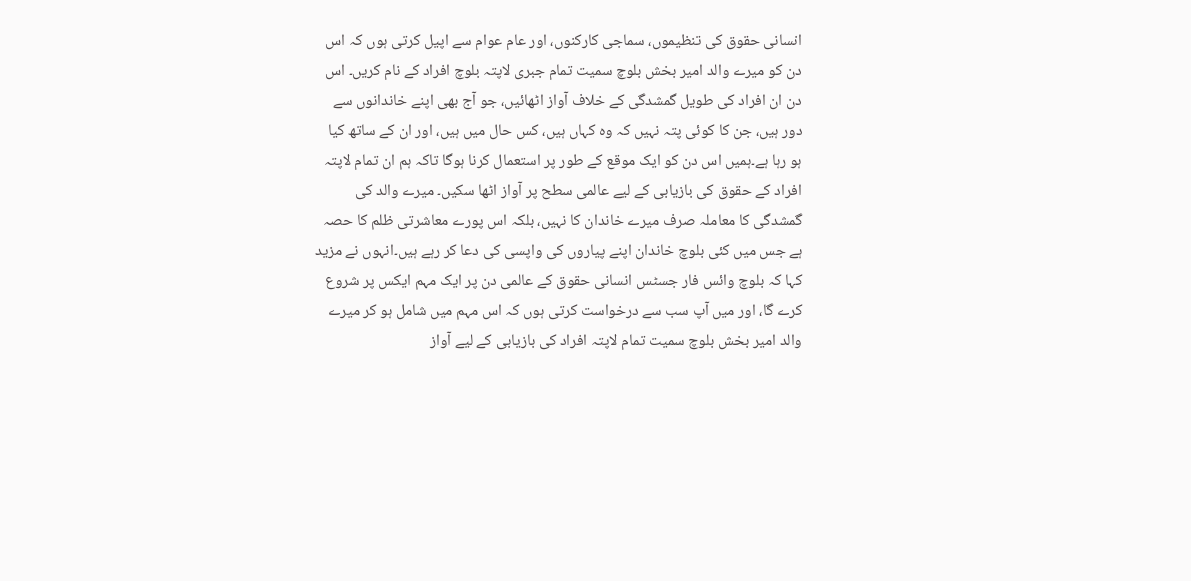انسانی حقوق کی تنظیموں، سماجی کارکنوں، اور عام عوام سے اپیل کرتی ہوں کہ اس دن کو میرے والد امیر بخش بلوچ سمیت تمام جبری لاپتہ بلوچ افراد کے نام کریں۔ اس دن ان افراد کی طویل گمشدگی کے خلاف آواز اٹھائیں، جو آج بھی اپنے خاندانوں سے دور ہیں، جن کا کوئی پتہ نہیں کہ وہ کہاں ہیں، کس حال میں ہیں، اور ان کے ساتھ کیا ہو رہا ہے۔ہمیں اس دن کو ایک موقع کے طور پر استعمال کرنا ہوگا تاکہ ہم ان تمام لاپتہ افراد کے حقوق کی بازیابی کے لیے عالمی سطح پر آواز اٹھا سکیں۔ میرے والد کی گمشدگی کا معاملہ صرف میرے خاندان کا نہیں، بلکہ اس پورے معاشرتی ظلم کا حصہ ہے جس میں کئی بلوچ خاندان اپنے پیاروں کی واپسی کی دعا کر رہے ہیں۔انہوں نے مزید کہا کہ بلوچ وائس فار جسٹس انسانی حقوق کے عالمی دن پر ایک مہم ایکس پر شروع کرے گا، اور میں آپ سب سے درخواست کرتی ہوں کہ اس مہم میں شامل ہو کر میرے والد امیر بخش بلوچ سمیت تمام لاپتہ افراد کی بازیابی کے لیے آواز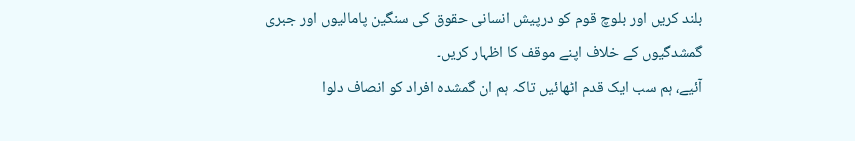بلند کریں اور بلوچ قوم کو درپیش انسانی حقوق کی سنگین پامالیوں اور جبری گمشدگیوں کے خلاف اپنے موقف کا اظہار کریں۔
آئیے، ہم سب ایک قدم اٹھائیں تاکہ ہم ان گمشدہ افراد کو انصاف دلوا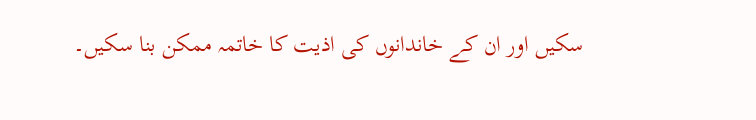سکیں اور ان کے خاندانوں کی اذیت کا خاتمہ ممکن بنا سکیں۔